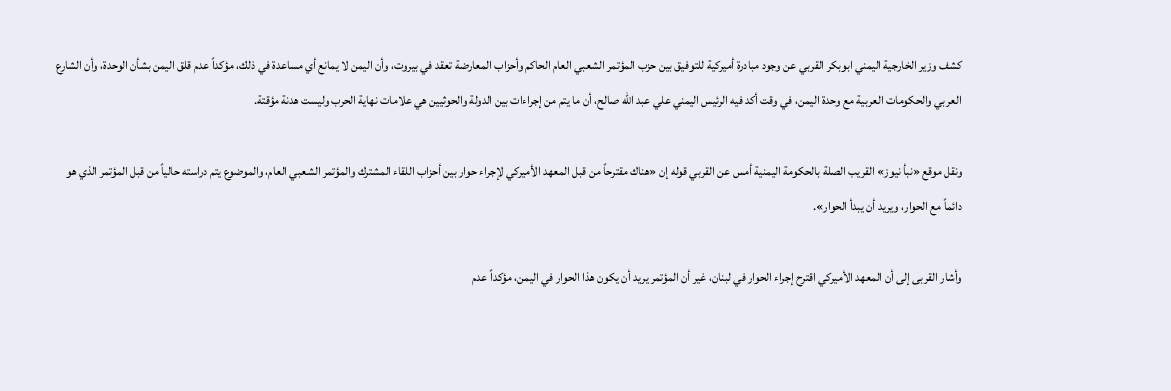كشف وزير الخارجية اليمني ابوبكر القربي عن وجود مبادرة أميركية للتوفيق بين حزب المؤتمر الشعبي العام الحاكم وأحزاب المعارضة تعقد في بيروت، وأن اليمن لا يمانع أي مساعدة في ذلك، مؤكداً عدم قلق اليمن بشأن الوحدة، وأن الشارع العربي والحكومات العربية مع وحدة اليمن، في وقت أكد فيه الرئيس اليمني علي عبد الله صالح، أن ما يتم من إجراءات بين الدولة والحوثيين هي علامات نهاية الحرب وليست هدنة مؤقتة.

ونقل موقع «نبأ نيوز» القريب الصلة بالحكومة اليمنية أمس عن القربي قوله إن «هناك مقترحاً من قبل المعهد الأميركي لإجراء حوار بين أحزاب اللقاء المشترك والمؤتمر الشعبي العام، والموضوع يتم دراسته حالياً من قبل المؤتمر الذي هو دائماً مع الحوار، ويريد أن يبدأ الحوار».

وأشار القربى إلى أن المعهد الأميركي اقترح إجراء الحوار في لبنان، غير أن المؤتمر يريد أن يكون هذا الحوار في اليمن، مؤكداً عدم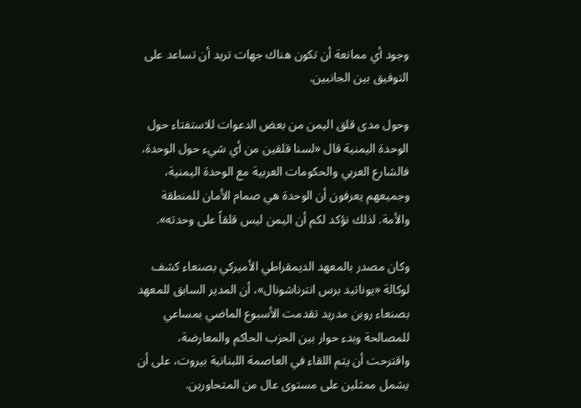وجود أي ممانعة أن تكون هناك جهات تريد أن تساعد على التوفيق بين الجانبين.

وحول مدى قلق اليمن من بعض الدعوات للاستفتاء حول الوحدة اليمنية قال «لسنا قلقين من أي شيء حول الوحدة، فالشارع العربي والحكومات العربية مع الوحدة اليمنية، وجميعهم يعرفون أن الوحدة هي صمام الأمان للمنطقة والأمة. لذلك نؤكد لكم أن اليمن ليس قلقاً على وحدته».

وكان مصدر بالمعهد الديمقراطي الأميركي بصنعاء كشف لوكالة «يوناتيد برس انترناشونال»، أن المدير السابق للمعهد بصنعاء روبن مدريد تقدمت الأسبوع الماضي بمساعي للمصالحة وبدء حوار بين الحزب الحاكم والمعارضة، واقترحت أن يتم اللقاء في العاصمة اللبنانية بيروت، على أن يشمل ممثلين على مستوى عال من المتحاورين.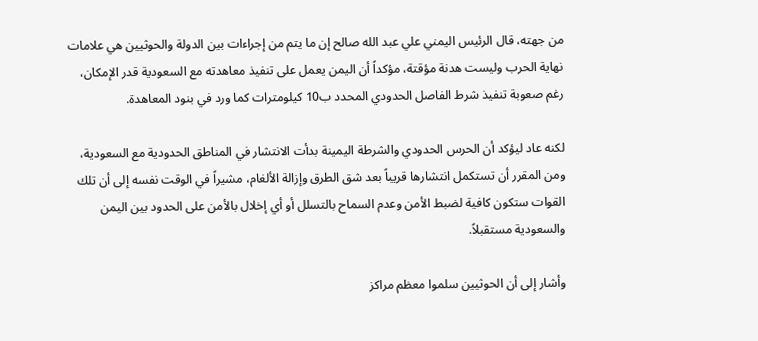من جهته، قال الرئيس اليمني علي عبد الله صالح إن ما يتم من إجراءات بين الدولة والحوثيين هي علامات نهاية الحرب وليست هدنة مؤقتة، مؤكداً أن اليمن يعمل على تنفيذ معاهدته مع السعودية قدر الإمكان، رغم صعوبة تنفيذ شرط الفاصل الحدودي المحدد ب10 كيلومترات كما ورد في بنود المعاهدة.

لكنه عاد ليؤكد أن الحرس الحدودي والشرطة اليمينة بدأت الانتشار في المناطق الحدودية مع السعودية، ومن المقرر أن تستكمل انتشارها قريباً بعد شق الطرق وإزالة الألغام، مشيراً في الوقت نفسه إلى أن تلك القوات ستكون كافية لضبط الأمن وعدم السماح بالتسلل أو أي إخلال بالأمن على الحدود بين اليمن والسعودية مستقبلاً.

وأشار إلى أن الحوثيين سلموا معظم مراكز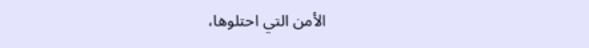الأمن التي احتلوها،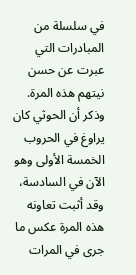في سلسلة من المبادرات التي عبرت عن حسن نيتهم هذه المرة. وذكر أن الحوثي كان يراوغ في الحروب الخمسة الأولى وهو الآن في السادسة، وقد أثبت تعاونه هذه المرة عكس ما جرى في المرات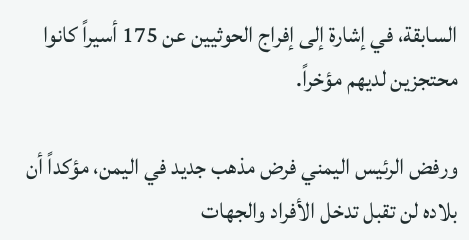السابقة، في إشارة إلى إفراج الحوثيين عن 175 أسيراً كانوا محتجزين لديهم مؤخراً.

ورفض الرئيس اليمني فرض مذهب جديد في اليمن، مؤكداً أن بلاده لن تقبل تدخل الأفراد والجهات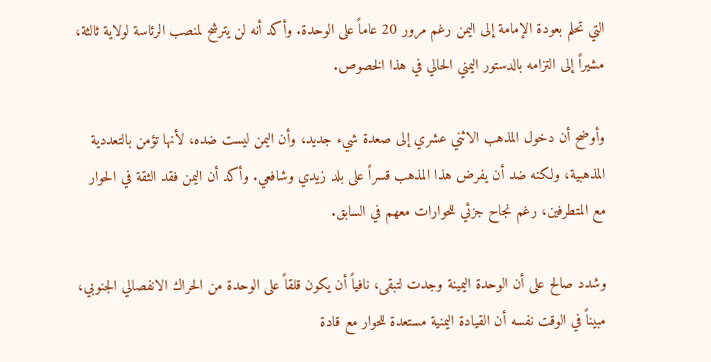التي تحلم بعودة الإمامة إلى اليمن رغم مرور 20 عاماً على الوحدة. وأكد أنه لن يترشح لمنصب الرئاسة لولاية ثالثة، مشيراً إلى التزامه بالدستور اليمني الحالي في هذا الخصوص.

وأوضح أن دخول المذهب الاثني عشري إلى صعدة شيء جديد، وأن اليمن ليست ضده، لأنها تؤمن بالتعددية المذهبية، ولكنه ضد أن يفرض هذا المذهب قسراً على بلد زيدي وشافعي. وأكد أن اليمن فقد الثقة في الحوار مع المتطرفين، رغم نجاح جزئي للحوارات معهم في السابق.

وشدد صالح على أن الوحدة اليمينة وجدت لتبقى، نافياً أن يكون قلقاً على الوحدة من الحراك الانفصالي الجنوبي، مبيناً في الوقت نفسه أن القيادة اليمنية مستعدة للحوار مع قادة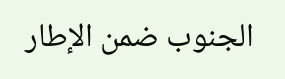الجنوب ضمن الإطار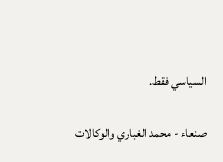السياسي فقط.

صنعاء - محمد الغباري والوكالات